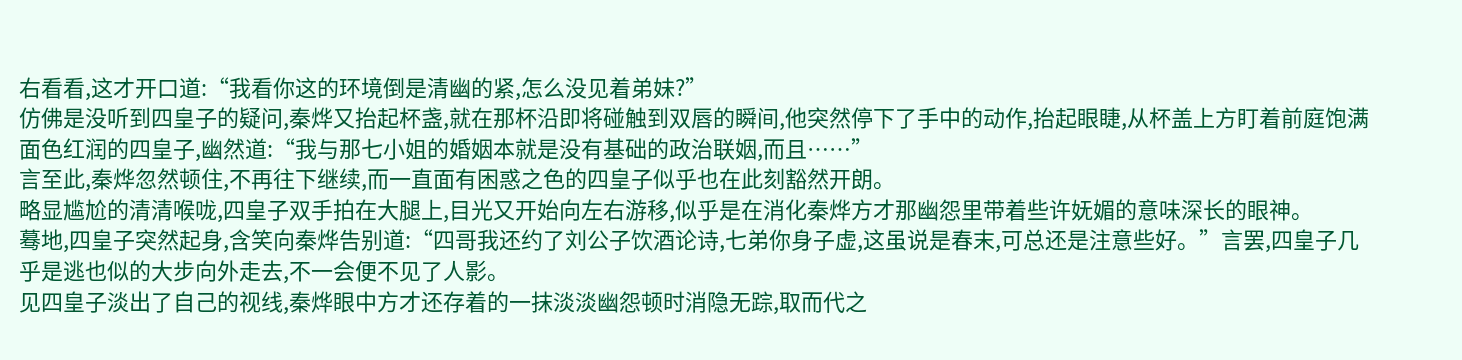右看看,这才开口道:“我看你这的环境倒是清幽的紧,怎么没见着弟妹?”
仿佛是没听到四皇子的疑问,秦烨又抬起杯盏,就在那杯沿即将碰触到双唇的瞬间,他突然停下了手中的动作,抬起眼睫,从杯盖上方盯着前庭饱满面色红润的四皇子,幽然道:“我与那七小姐的婚姻本就是没有基础的政治联姻,而且……”
言至此,秦烨忽然顿住,不再往下继续,而一直面有困惑之色的四皇子似乎也在此刻豁然开朗。
略显尴尬的清清喉咙,四皇子双手拍在大腿上,目光又开始向左右游移,似乎是在消化秦烨方才那幽怨里带着些许妩媚的意味深长的眼神。
蓦地,四皇子突然起身,含笑向秦烨告别道:“四哥我还约了刘公子饮酒论诗,七弟你身子虚,这虽说是春末,可总还是注意些好。”言罢,四皇子几乎是逃也似的大步向外走去,不一会便不见了人影。
见四皇子淡出了自己的视线,秦烨眼中方才还存着的一抹淡淡幽怨顿时消隐无踪,取而代之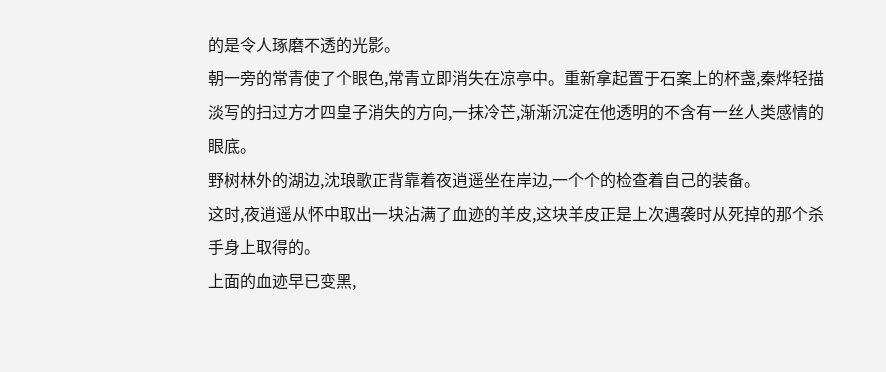的是令人琢磨不透的光影。
朝一旁的常青使了个眼色,常青立即消失在凉亭中。重新拿起置于石案上的杯盏,秦烨轻描淡写的扫过方才四皇子消失的方向,一抹冷芒,渐渐沉淀在他透明的不含有一丝人类感情的眼底。
野树林外的湖边,沈琅歌正背靠着夜逍遥坐在岸边,一个个的检查着自己的装备。
这时,夜逍遥从怀中取出一块沾满了血迹的羊皮,这块羊皮正是上次遇袭时从死掉的那个杀手身上取得的。
上面的血迹早已变黑,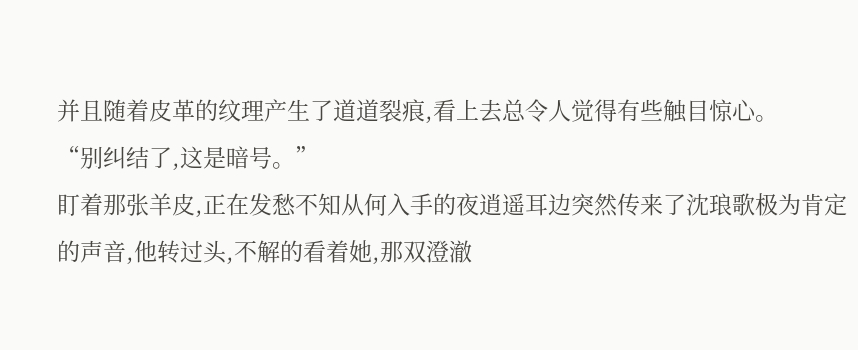并且随着皮革的纹理产生了道道裂痕,看上去总令人觉得有些触目惊心。
“别纠结了,这是暗号。”
盯着那张羊皮,正在发愁不知从何入手的夜逍遥耳边突然传来了沈琅歌极为肯定的声音,他转过头,不解的看着她,那双澄澈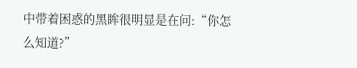中带着困惑的黑眸很明显是在问:“你怎么知道?”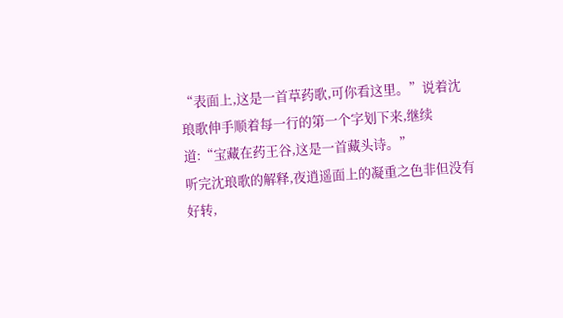“表面上,这是一首草药歌,可你看这里。”说着沈琅歌伸手顺着每一行的第一个字划下来,继续道:“宝藏在药王谷,这是一首藏头诗。”
听完沈琅歌的解释,夜逍遥面上的凝重之色非但没有好转,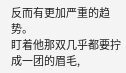反而有更加严重的趋势。
盯着他那双几乎都要拧成一团的眉毛,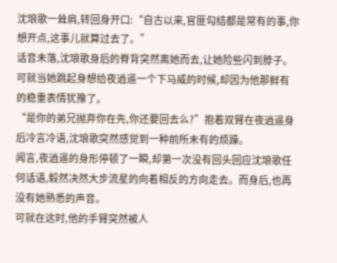沈琅歌一耸肩,转回身开口:“自古以来,官匪勾结都是常有的事,你想开点,这事儿就算过去了。”
话音未落,沈琅歌身后的脊背突然离她而去,让她险些闪到脖子。
可就当她跳起身想给夜逍遥一个下马威的时候,却因为他那鲜有的稳重表情犹豫了。
“是你的弟兄抛弃你在先,你还要回去么?”抱着双臂在夜逍遥身后冷言冷语,沈琅歌突然感觉到一种前所未有的烦躁。
闻言,夜逍遥的身形停顿了一瞬,却第一次没有回头回应沈琅歌任何话语,毅然决然大步流星的向着相反的方向走去。而身后,也再没有她熟悉的声音。
可就在这时,他的手臂突然被人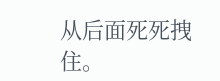从后面死死拽住。